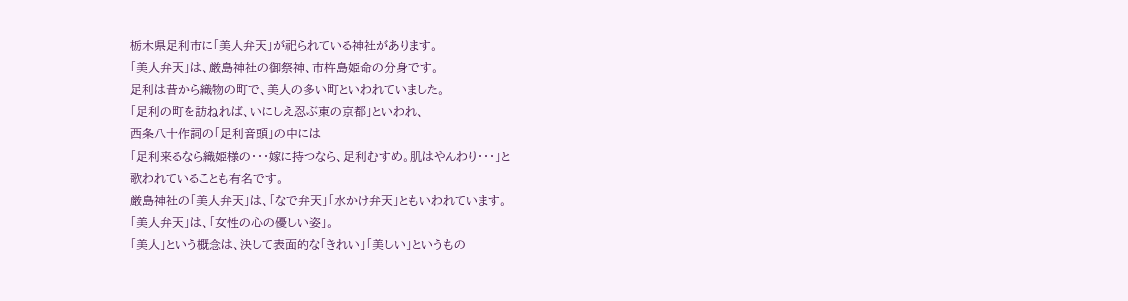栃木県足利市に「美人弁天」が祀られている神社があります。
「美人弁天」は、厳島神社の御祭神、市杵島姫命の分身です。
足利は昔から織物の町で、美人の多い町といわれていました。
「足利の町を訪ねれば、いにしえ忍ぶ東の京都」といわれ、
西条八十作詞の「足利音頭」の中には
「足利来るなら織姫様の・・・嫁に持つなら、足利むすめ。肌はやんわり・・・」と
歌われていることも有名です。
厳島神社の「美人弁天」は、「なで弁天」「水かけ弁天」ともいわれています。
「美人弁天」は、「女性の心の優しい姿」。
「美人」という概念は、決して表面的な「きれい」「美しい」というもの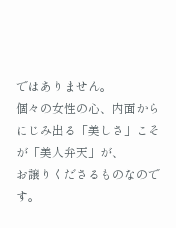ではありません。
個々の女性の心、内面からにじみ出る「美しさ」こそが「美人弁天」が、
お譲りくださるものなのです。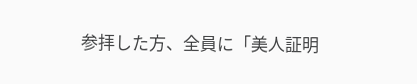参拝した方、全員に「美人証明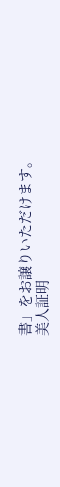書」をお譲りいただけます。
美人証明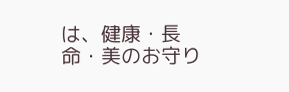は、健康・長命・美のお守り